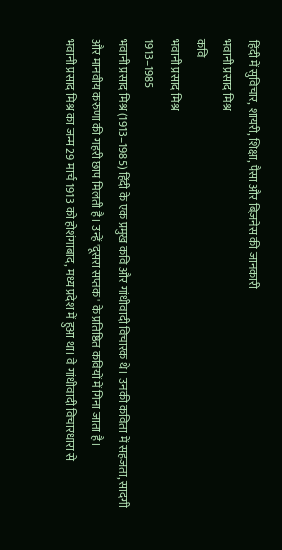हिंदी में सुविचार, शायरी, शिक्षा, पैसा और बिज़नेस की जानकारी
भवानी प्रसाद मिश्र
कवि
भवानी प्रसाद मिश्र
1913–1985
भवानी प्रसाद मिश्र (1913–1985) हिंदी के एक प्रमुख कवि और गांधीवादी विचारक थे। उनकी कविता में सहजता, सादगी और मानवीय करुणा की गहरी छाप मिलती है। उन्हें 'दूसरा सप्तक' के प्रतिष्ठित कवियों में गिना जाता है।
भवानी प्रसाद मिश्र का जन्म 29 मार्च 1913 को होशंगाबाद, मध्य प्रदेश में हुआ था। वे गांधीवादी विचारधारा से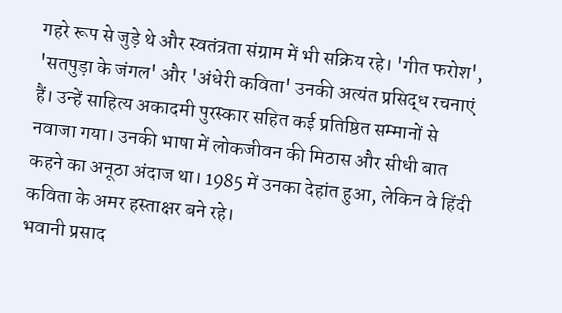गहरे रूप से जुड़े थे और स्वतंत्रता संग्राम में भी सक्रिय रहे। 'गीत फरोश', 'सतपुड़ा के जंगल' और 'अंधेरी कविता' उनकी अत्यंत प्रसिद्ध रचनाएं हैं। उन्हें साहित्य अकादमी पुरस्कार सहित कई प्रतिष्ठित सम्मानों से नवाजा गया। उनकी भाषा में लोकजीवन की मिठास और सीधी बात कहने का अनूठा अंदाज था। 1985 में उनका देहांत हुआ, लेकिन वे हिंदी कविता के अमर हस्ताक्षर बने रहे।
भवानी प्रसाद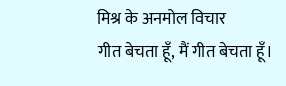मिश्र के अनमोल विचार
गीत बेचता हूँ, मैं गीत बेचता हूँ।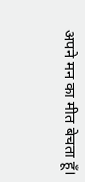अपने मन का मीत बेचता हूँ।